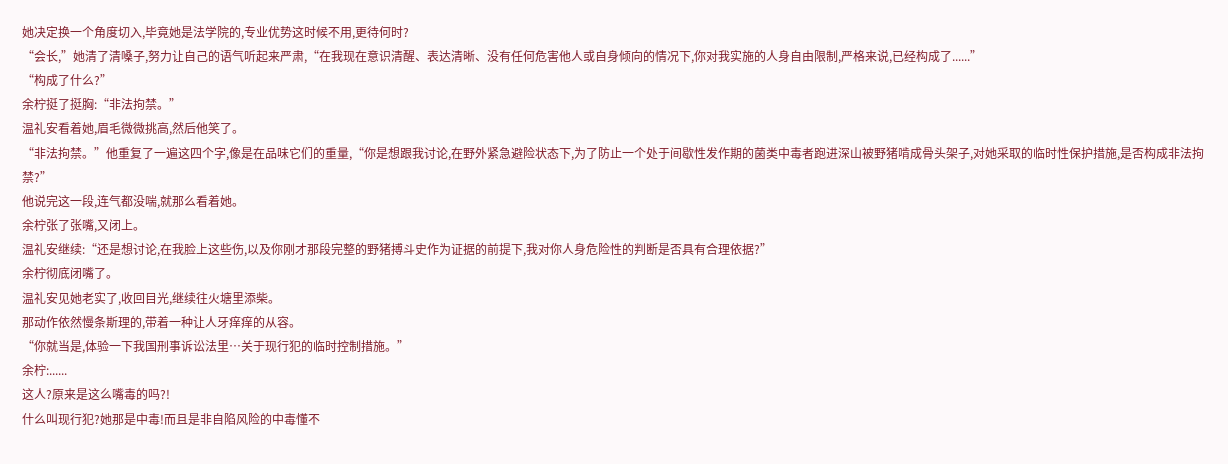她决定换一个角度切入,毕竟她是法学院的,专业优势这时候不用,更待何时?
“会长,”她清了清嗓子,努力让自己的语气听起来严肃,“在我现在意识清醒、表达清晰、没有任何危害他人或自身倾向的情况下,你对我实施的人身自由限制,严格来说,已经构成了......”
“构成了什么?”
余柠挺了挺胸:“非法拘禁。”
温礼安看着她,眉毛微微挑高,然后他笑了。
“非法拘禁。”他重复了一遍这四个字,像是在品味它们的重量,“你是想跟我讨论,在野外紧急避险状态下,为了防止一个处于间歇性发作期的菌类中毒者跑进深山被野猪啃成骨头架子,对她采取的临时性保护措施,是否构成非法拘禁?”
他说完这一段,连气都没喘,就那么看着她。
余柠张了张嘴,又闭上。
温礼安继续:“还是想讨论,在我脸上这些伤,以及你刚才那段完整的野猪搏斗史作为证据的前提下,我对你人身危险性的判断是否具有合理依据?”
余柠彻底闭嘴了。
温礼安见她老实了,收回目光,继续往火塘里添柴。
那动作依然慢条斯理的,带着一种让人牙痒痒的从容。
“你就当是,体验一下我国刑事诉讼法里…关于现行犯的临时控制措施。”
余柠:......
这人?原来是这么嘴毒的吗?!
什么叫现行犯?她那是中毒!而且是非自陷风险的中毒懂不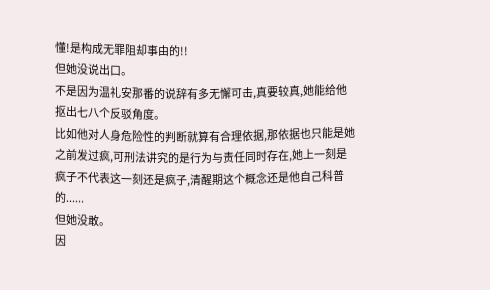懂!是构成无罪阻却事由的!!
但她没说出口。
不是因为温礼安那番的说辞有多无懈可击,真要较真,她能给他抠出七八个反驳角度。
比如他对人身危险性的判断就算有合理依据,那依据也只能是她之前发过疯,可刑法讲究的是行为与责任同时存在,她上一刻是疯子不代表这一刻还是疯子,清醒期这个概念还是他自己科普的......
但她没敢。
因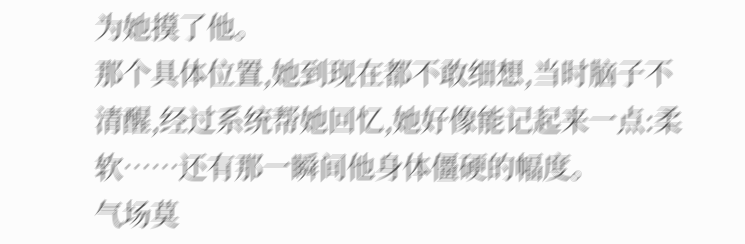为她摸了他。
那个具体位置,她到现在都不敢细想,当时脑子不清醒,经过系统帮她回忆,她好像能记起来一点:柔软……还有那一瞬间他身体僵硬的幅度。
气场莫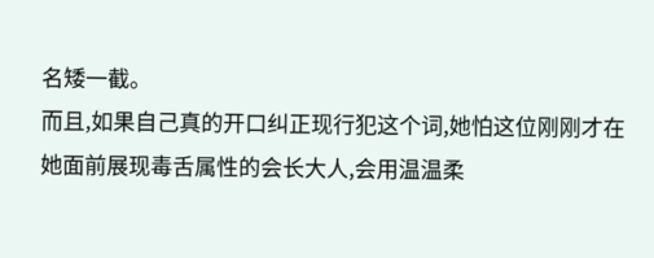名矮一截。
而且,如果自己真的开口纠正现行犯这个词,她怕这位刚刚才在她面前展现毒舌属性的会长大人,会用温温柔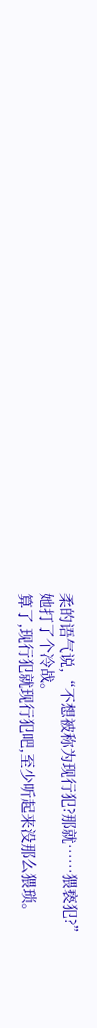柔的语气说,“不想被称为现行犯?那就……猥亵犯?”
她打了个冷战。
算了,现行犯就现行犯吧,至少听起来没那么猥琐。